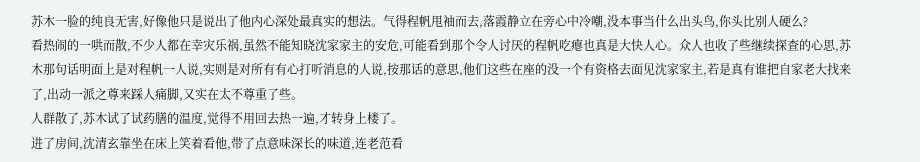苏木一脸的纯良无害,好像他只是说出了他内心深处最真实的想法。气得程帆甩袖而去,落霞静立在旁心中冷嘲,没本事当什么出头鸟,你头比别人硬么?
看热闹的一哄而散,不少人都在幸灾乐祸,虽然不能知晓沈家家主的安危,可能看到那个令人讨厌的程帆吃瘪也真是大快人心。众人也收了些继续探查的心思,苏木那句话明面上是对程帆一人说,实则是对所有有心打听消息的人说,按那话的意思,他们这些在座的没一个有资格去面见沈家家主,若是真有谁把自家老大找来了,出动一派之尊来踩人痛脚,又实在太不尊重了些。
人群散了,苏木试了试药膳的温度,觉得不用回去热一遍,才转身上楼了。
进了房间,沈清玄靠坐在床上笑着看他,带了点意味深长的味道,连老范看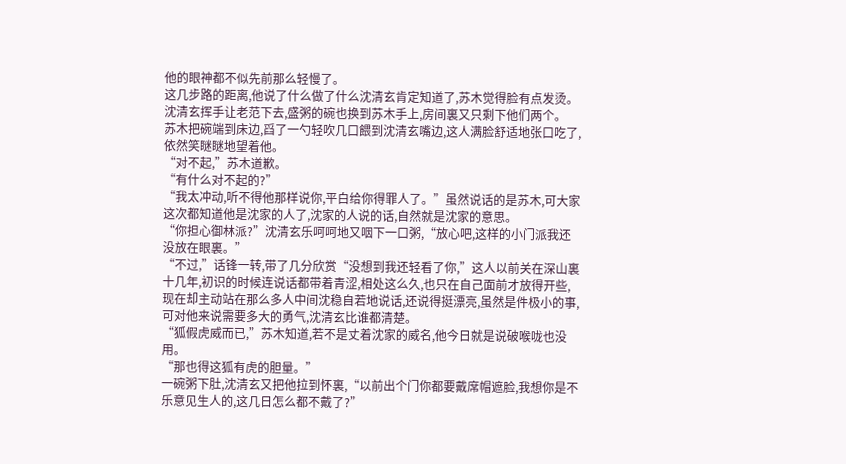他的眼神都不似先前那么轻慢了。
这几步路的距离,他说了什么做了什么沈清玄肯定知道了,苏木觉得脸有点发烫。沈清玄挥手让老范下去,盛粥的碗也换到苏木手上,房间裏又只剩下他们两个。
苏木把碗端到床边,舀了一勺轻吹几口餵到沈清玄嘴边,这人满脸舒适地张口吃了,依然笑瞇瞇地望着他。
“对不起,”苏木道歉。
“有什么对不起的?”
“我太冲动,听不得他那样说你,平白给你得罪人了。”虽然说话的是苏木,可大家这次都知道他是沈家的人了,沈家的人说的话,自然就是沈家的意思。
“你担心御林派?”沈清玄乐呵呵地又咽下一口粥,“放心吧,这样的小门派我还没放在眼裏。”
“不过,”话锋一转,带了几分欣赏“没想到我还轻看了你,”这人以前关在深山裏十几年,初识的时候连说话都带着青涩,相处这么久,也只在自己面前才放得开些,现在却主动站在那么多人中间沈稳自若地说话,还说得挺漂亮,虽然是件极小的事,可对他来说需要多大的勇气,沈清玄比谁都清楚。
“狐假虎威而已,”苏木知道,若不是丈着沈家的威名,他今日就是说破喉咙也没用。
“那也得这狐有虎的胆量。”
一碗粥下肚,沈清玄又把他拉到怀裏,“以前出个门你都要戴席帽遮脸,我想你是不乐意见生人的,这几日怎么都不戴了?”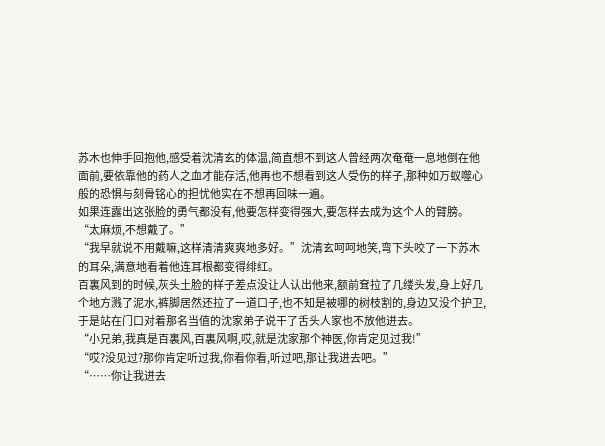苏木也伸手回抱他,感受着沈清玄的体温,简直想不到这人曾经两次奄奄一息地倒在他面前,要依靠他的药人之血才能存活,他再也不想看到这人受伤的样子,那种如万蚁噬心般的恐惧与刻骨铭心的担忧他实在不想再回味一遍。
如果连露出这张脸的勇气都没有,他要怎样变得强大,要怎样去成为这个人的臂膀。
“太麻烦,不想戴了。”
“我早就说不用戴嘛,这样清清爽爽地多好。”沈清玄呵呵地笑,弯下头咬了一下苏木的耳朵,满意地看着他连耳根都变得绯红。
百裏风到的时候,灰头土脸的样子差点没让人认出他来,额前耷拉了几缕头发,身上好几个地方溅了泥水,裤脚居然还拉了一道口子,也不知是被哪的树枝割的,身边又没个护卫,于是站在门口对着那名当值的沈家弟子说干了舌头人家也不放他进去。
“小兄弟,我真是百裏风,百裏风啊,哎,就是沈家那个神医,你肯定见过我!”
“哎?没见过?那你肯定听过我,你看你看,听过吧,那让我进去吧。”
“……你让我进去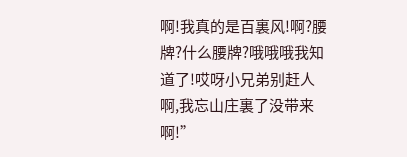啊!我真的是百裏风!啊?腰牌?什么腰牌?哦哦哦我知道了!哎呀小兄弟别赶人啊,我忘山庄裏了没带来啊!”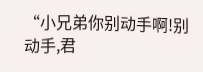“小兄弟你别动手啊!别动手,君